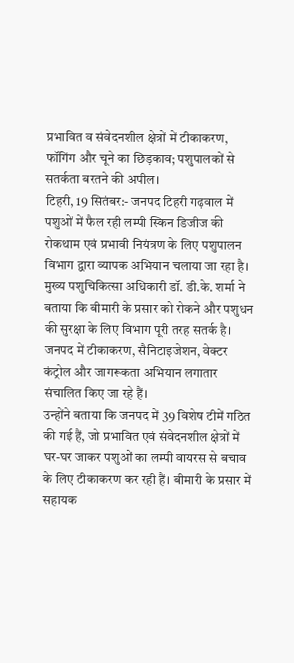प्रभावित व संवेदनशील क्षेत्रों में टीकाकरण, फॉगिंग और चूने का छिड़काव; पशुपालकों से सतर्कता बरतने की अपील।
टिहरी, 19 सितंबर:- जनपद टिहरी गढ़वाल में पशुओं में फैल रही लम्पी स्किन डिजीज की रोकथाम एवं प्रभावी नियंत्रण के लिए पशुपालन विभाग द्वारा व्यापक अभियान चलाया जा रहा है। मुख्य पशुचिकित्सा अधिकारी डॉ. डी.के. शर्मा ने बताया कि बीमारी के प्रसार को रोकने और पशुधन की सुरक्षा के लिए विभाग पूरी तरह सतर्क है। जनपद में टीकाकरण, सैनिटाइजेशन, वेक्टर कंट्रोल और जागरूकता अभियान लगातार संचालित किए जा रहे हैं।
उन्होंने बताया कि जनपद में 39 विशेष टीमें गठित की गई हैं, जो प्रभावित एवं संवेदनशील क्षेत्रों में घर-घर जाकर पशुओं का लम्पी वायरस से बचाव के लिए टीकाकरण कर रही हैं। बीमारी के प्रसार में सहायक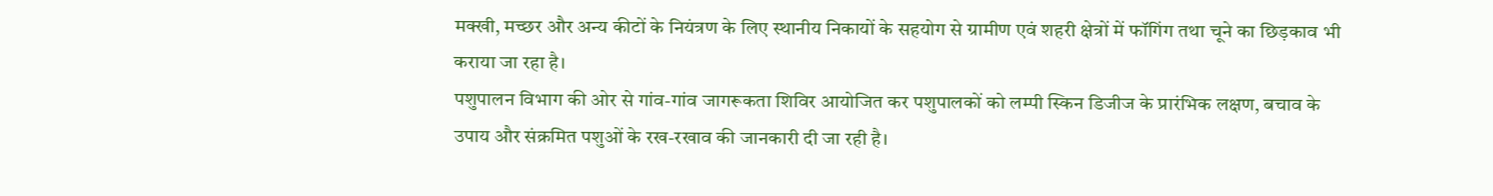मक्खी, मच्छर और अन्य कीटों के नियंत्रण के लिए स्थानीय निकायों के सहयोग से ग्रामीण एवं शहरी क्षेत्रों में फॉगिंग तथा चूने का छिड़काव भी कराया जा रहा है।
पशुपालन विभाग की ओर से गांव-गांव जागरूकता शिविर आयोजित कर पशुपालकों को लम्पी स्किन डिजीज के प्रारंभिक लक्षण, बचाव के उपाय और संक्रमित पशुओं के रख-रखाव की जानकारी दी जा रही है।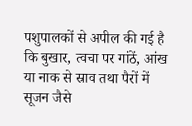पशुपालकों से अपील की गई है कि बुखार, त्वचा पर गांठें, आंख या नाक से स्राव तथा पैरों में सूजन जैसे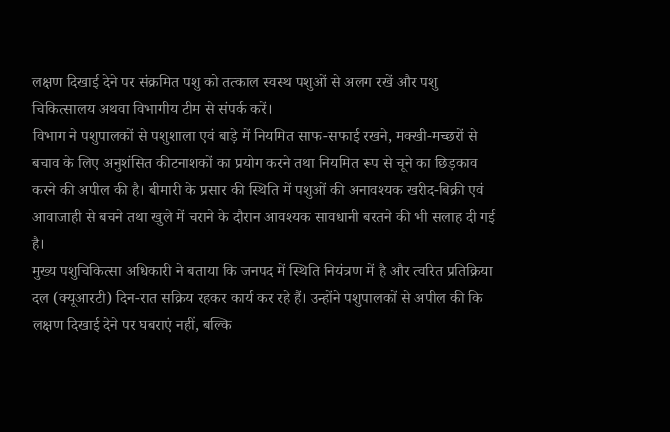लक्षण दिखाई देने पर संक्रमित पशु को तत्काल स्वस्थ पशुओं से अलग रखें और पशु चिकित्सालय अथवा विभागीय टीम से संपर्क करें।
विभाग ने पशुपालकों से पशुशाला एवं बाड़े में नियमित साफ-सफाई रखने, मक्खी-मच्छरों से बचाव के लिए अनुशंसित कीटनाशकों का प्रयोग करने तथा नियमित रूप से चूने का छिड़काव करने की अपील की है। बीमारी के प्रसार की स्थिति में पशुओं की अनावश्यक खरीद-बिक्री एवं आवाजाही से बचने तथा खुले में चराने के दौरान आवश्यक सावधानी बरतने की भी सलाह दी गई है।
मुख्य पशुचिकित्सा अधिकारी ने बताया कि जनपद में स्थिति नियंत्रण में है और त्वरित प्रतिक्रिया दल (क्यूआरटी) दिन-रात सक्रिय रहकर कार्य कर रहे हैं। उन्होंने पशुपालकों से अपील की कि लक्षण दिखाई देने पर घबराएं नहीं, बल्कि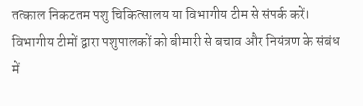तत्काल निकटतम पशु चिकित्सालय या विभागीय टीम से संपर्क करें। विभागीय टीमों द्वारा पशुपालकों को बीमारी से बचाव और नियंत्रण के संबंध में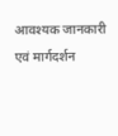आवश्यक जानकारी एवं मार्गदर्शन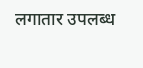लगातार उपलब्ध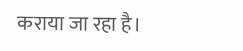कराया जा रहा है।